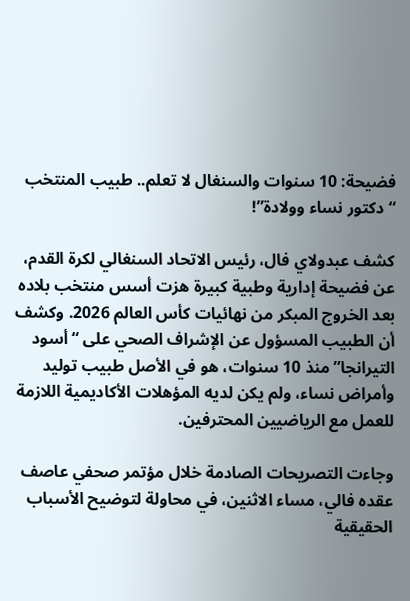فضيحة: 10 سنوات والسنغال لا تعلم.. طبيب المنتخب “دكتور نساء وولادة”!

كشف عبدولاي فال، رئيس الاتحاد السنغالي لكرة القدم، عن فضيحة إدارية وطبية كبيرة هزت أسس منتخب بلاده بعد الخروج المبكر من نهائيات كأس العالم 2026. وكشف أن الطبيب المسؤول عن الإشراف الصحي على “أسود التيرانجا” منذ 10 سنوات، هو في الأصل طبيب توليد وأمراض نساء، ولم يكن لديه المؤهلات الأكاديمية اللازمة للعمل مع الرياضيين المحترفين.

وجاءت التصريحات الصادمة خلال مؤتمر صحفي عاصف عقده فالي، مساء الاثنين، في محاولة لتوضيح الأسباب الحقيقية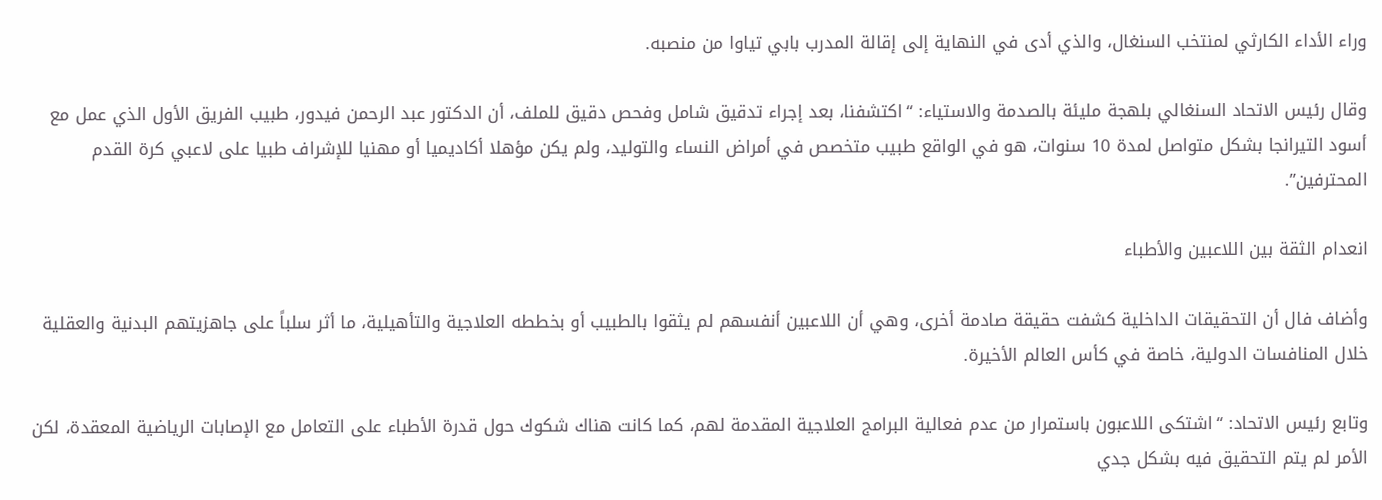وراء الأداء الكارثي لمنتخب السنغال، والذي أدى في النهاية إلى إقالة المدرب بابي تياوا من منصبه.

وقال رئيس الاتحاد السنغالي بلهجة مليئة بالصدمة والاستياء: “اكتشفنا، بعد إجراء تدقيق شامل وفحص دقيق للملف، أن الدكتور عبد الرحمن فيدور، طبيب الفريق الأول الذي عمل مع أسود التيرانجا بشكل متواصل لمدة 10 سنوات، هو في الواقع طبيب متخصص في أمراض النساء والتوليد، ولم يكن مؤهلا أكاديميا أو مهنيا للإشراف طبيا على لاعبي كرة القدم المحترفين”.

انعدام الثقة بين اللاعبين والأطباء

وأضاف فال أن التحقيقات الداخلية كشفت حقيقة صادمة أخرى، وهي أن اللاعبين أنفسهم لم يثقوا بالطبيب أو بخططه العلاجية والتأهيلية، ما أثر سلباً على جاهزيتهم البدنية والعقلية خلال المنافسات الدولية، خاصة في كأس العالم الأخيرة.

وتابع رئيس الاتحاد: “اشتكى اللاعبون باستمرار من عدم فعالية البرامج العلاجية المقدمة لهم، كما كانت هناك شكوك حول قدرة الأطباء على التعامل مع الإصابات الرياضية المعقدة، لكن الأمر لم يتم التحقيق فيه بشكل جدي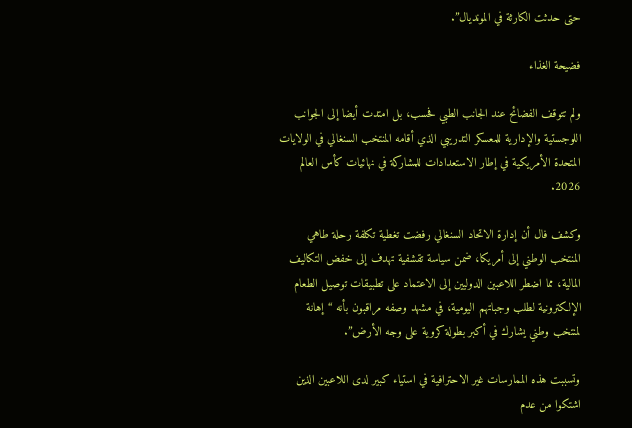حتى حدثت الكارثة في المونديال”.

فضيحة الغذاء

ولم تتوقف الفضائح عند الجانب الطبي فحسب، بل امتدت أيضا إلى الجوانب اللوجستية والإدارية للمعسكر التدريبي الذي أقامه المنتخب السنغالي في الولايات المتحدة الأمريكية في إطار الاستعدادات للمشاركة في نهائيات كأس العالم 2026.

وكشف فال أن إدارة الاتحاد السنغالي رفضت تغطية تكلفة رحلة طاهي المنتخب الوطني إلى أمريكا، ضمن سياسة تقشفية تهدف إلى خفض التكاليف المالية، مما اضطر اللاعبين الدوليين إلى الاعتماد على تطبيقات توصيل الطعام الإلكترونية لطلب وجباتهم اليومية، في مشهد وصفه مراقبون بأنه “إهانة لمنتخب وطني يشارك في أكبر بطولة كروية على وجه الأرض”.

وتسببت هذه الممارسات غير الاحترافية في استياء كبير لدى اللاعبين الذين اشتكوا من عدم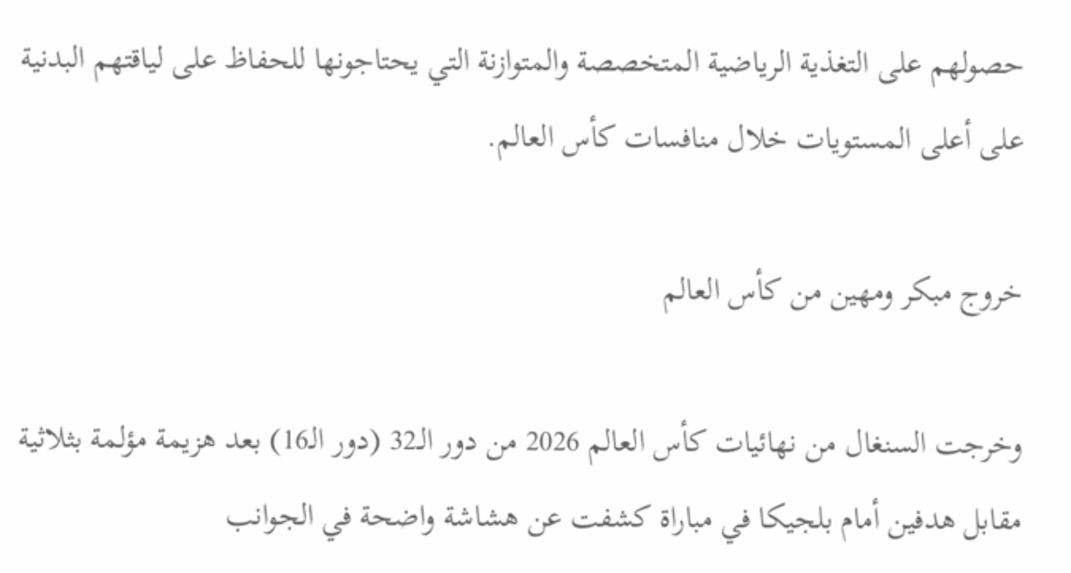حصولهم على التغذية الرياضية المتخصصة والمتوازنة التي يحتاجونها للحفاظ على لياقتهم البدنية على أعلى المستويات خلال منافسات كأس العالم.

خروج مبكر ومهين من كأس العالم

وخرجت السنغال من نهائيات كأس العالم 2026 من دور الـ32 (دور الـ16) بعد هزيمة مؤلمة بثلاثية مقابل هدفين أمام بلجيكا في مباراة كشفت عن هشاشة واضحة في الجوانب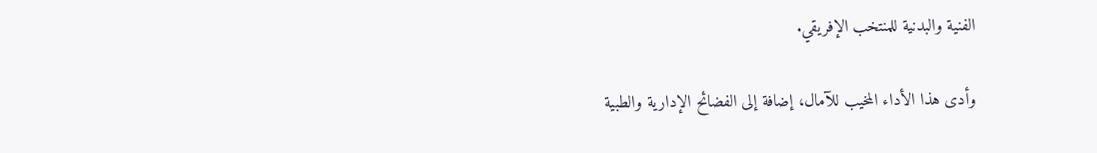الفنية والبدنية للمنتخب الإفريقي.

وأدى هذا الأداء المخيب للآمال، إضافة إلى الفضائح الإدارية والطبية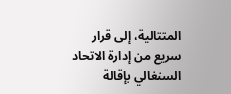المتتالية، إلى قرار سريع من إدارة الاتحاد السنغالي بإقالة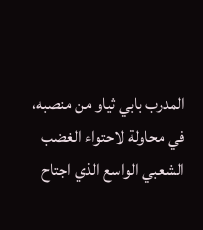المدرب بابي ثياو من منصبه، في محاولة لاحتواء الغضب الشعبي الواسع الذي اجتاح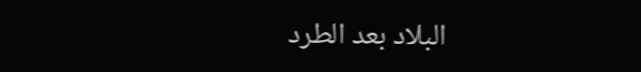البلاد بعد الطرد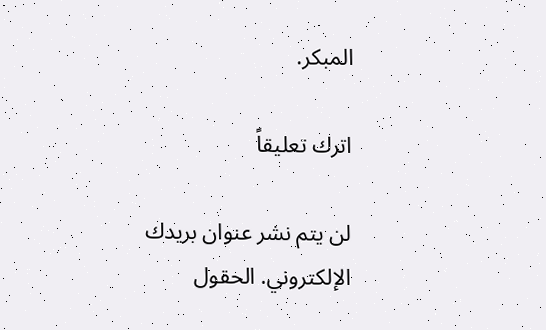المبكر.

اترك تعليقاً

لن يتم نشر عنوان بريدك الإلكتروني. الحقول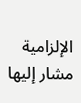الإلزامية مشار إليها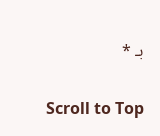بـ *

Scroll to Top